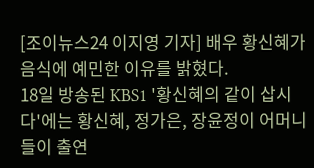[조이뉴스24 이지영 기자] 배우 황신혜가 음식에 예민한 이유를 밝혔다.
18일 방송된 KBS1 '황신혜의 같이 삽시다'에는 황신혜, 정가은, 장윤정이 어머니들이 출연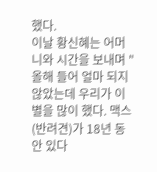했다.
이날 황신혜는 어머니와 시간을 보내며 "올해 들어 얼마 되지 않았는데 우리가 이별을 많이 했다. 맥스(반려견)가 18년 동안 있다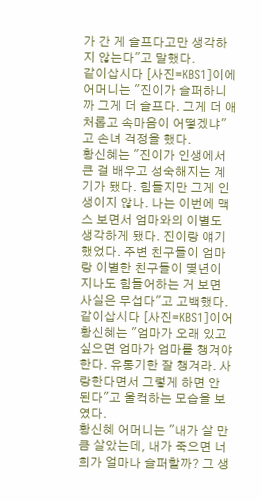가 간 게 슬프다고만 생각하지 않는다"고 말했다.
같이삽시다 [사진=KBS1]이에 어머니는 "진이가 슬퍼하니까 그게 더 슬프다. 그게 더 애처롭고 속마음이 어떻겠냐"고 손녀 걱정을 했다.
황신혜는 "진이가 인생에서 큰 걸 배우고 성숙해지는 계기가 됐다. 힘들지만 그게 인생이지 않나. 나는 이번에 맥스 보면서 엄마와의 이별도 생각하게 됐다. 진이랑 얘기했었다. 주변 친구들이 엄마랑 이별한 친구들이 몇년이 지나도 힘들어하는 거 보면 사실은 무섭다"고 고백했다.
같이삽시다 [사진=KBS1]이어 황신혜는 "엄마가 오래 있고 싶으면 엄마가 엄마를 챙겨야 한다. 유통기한 잘 챙겨라. 사랑한다면서 그렇게 하면 안 된다"고 울컥하는 모습을 보였다.
황신혜 어머니는 "내가 살 만큼 살았는데, 내가 죽으면 너희가 얼마나 슬퍼할까? 그 생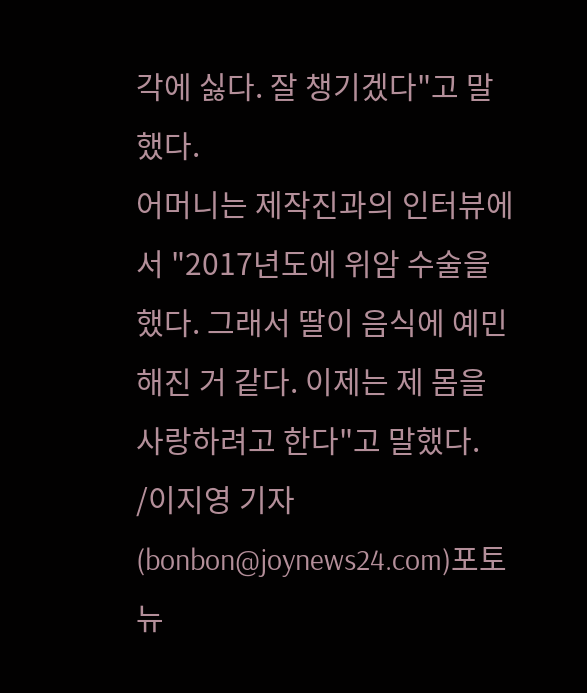각에 싫다. 잘 챙기겠다"고 말했다.
어머니는 제작진과의 인터뷰에서 "2017년도에 위암 수술을 했다. 그래서 딸이 음식에 예민해진 거 같다. 이제는 제 몸을 사랑하려고 한다"고 말했다.
/이지영 기자(bonbon@joynews24.com)포토뉴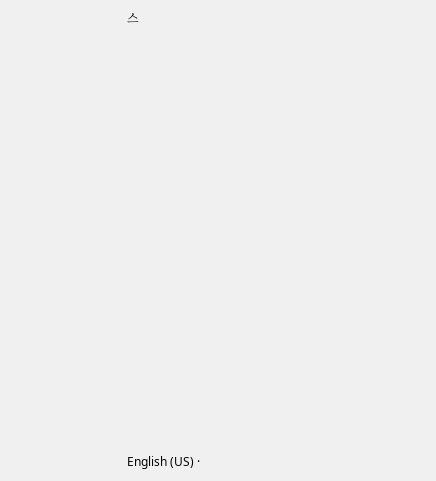스



















English (US) ·